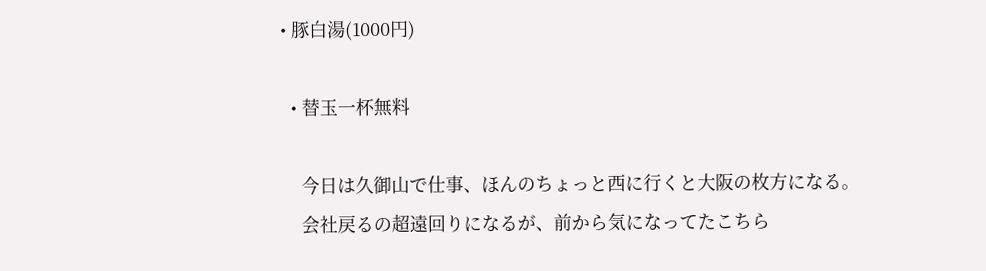• 豚白湯(1000円)

  • 替玉一杯無料

    今日は久御山で仕事、ほんのちょっと西に行くと大阪の枚方になる。
    会社戻るの超遠回りになるが、前から気になってたこちら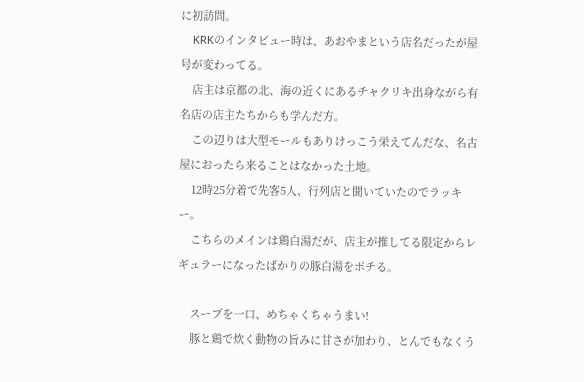に初訪問。
    KRKのインタビュー時は、あおやまという店名だったが屋号が変わってる。
    店主は京都の北、海の近くにあるチャクリキ出身ながら有名店の店主たちからも学んだ方。
    この辺りは大型モールもありけっこう栄えてんだな、名古屋におったら来ることはなかった土地。
    12時25分着で先客5人、行列店と聞いていたのでラッキー。
    こちらのメインは鶏白湯だが、店主が推してる限定からレギュラーになったばかりの豚白湯をポチる。

    スープを一口、めちゃくちゃうまい!
    豚と鶏で炊く動物の旨みに甘さが加わり、とんでもなくう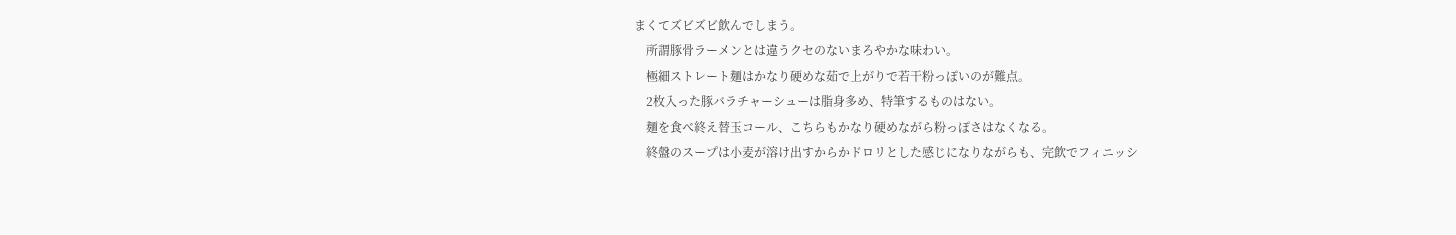まくてズビズビ飲んでしまう。
    所謂豚骨ラーメンとは違うクセのないまろやかな味わい。
    極細ストレート麺はかなり硬めな茹で上がりで若干粉っぽいのが難点。
    2枚入った豚バラチャーシューは脂身多め、特筆するものはない。
    麺を食べ終え替玉コール、こちらもかなり硬めながら粉っぽさはなくなる。
    終盤のスープは小麦が溶け出すからかドロリとした感じになりながらも、完飲でフィニッシ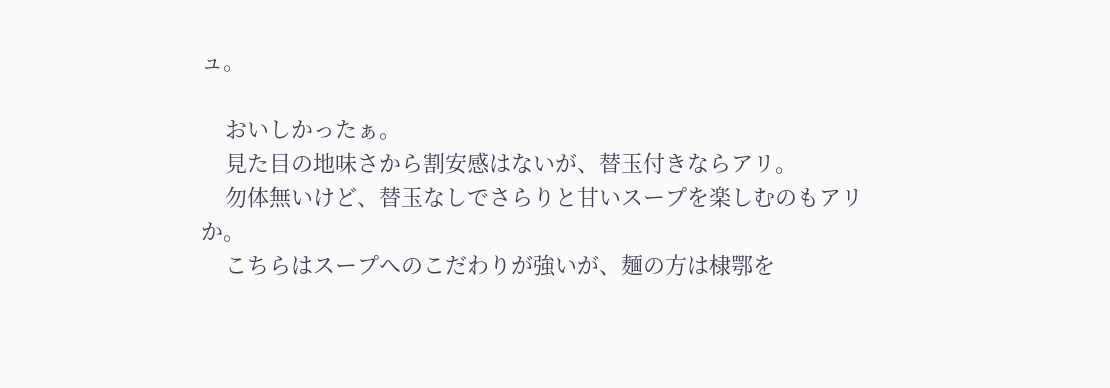ュ。

    おいしかったぁ。
    見た目の地味さから割安感はないが、替玉付きならアリ。
    勿体無いけど、替玉なしでさらりと甘いスープを楽しむのもアリか。
    こちらはスープへのこだわりが強いが、麺の方は棣鄂を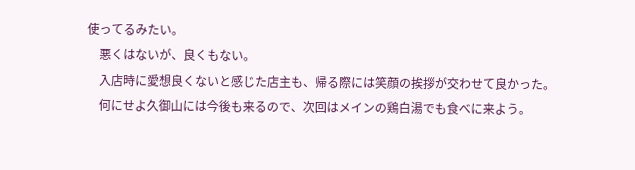使ってるみたい。
    悪くはないが、良くもない。
    入店時に愛想良くないと感じた店主も、帰る際には笑顔の挨拶が交わせて良かった。
    何にせよ久御山には今後も来るので、次回はメインの鶏白湯でも食べに来よう。